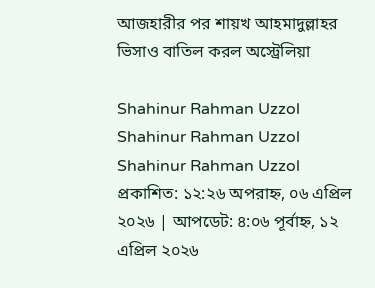আজহারীর পর শায়খ আহমাদুল্লাহর ভিসাও বাতিল করল অস্ট্রেলিয়া

Shahinur Rahman Uzzol
Shahinur Rahman Uzzol Shahinur Rahman Uzzol
প্রকাশিত: ১২:২৬ অপরাহ্ন, ০৬ এপ্রিল ২০২৬ | আপডেট: ৪:০৬ পূর্বাহ্ন, ১২ এপ্রিল ২০২৬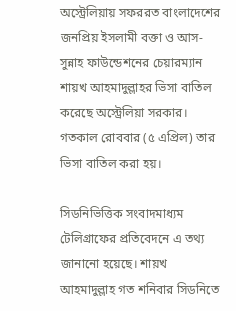অস্ট্রেলিয়ায় সফররত বাংলাদেশের জনপ্রিয় ইসলামী বক্তা ও আস-সুন্নাহ ফাউন্ডেশনের চেয়ারম্যান শায়খ আহমাদুল্লাহর ভিসা বাতিল করেছে অস্ট্রেলিয়া সরকার। গতকাল রোববার (৫ এপ্রিল) তার ভিসা বাতিল করা হয়।

সিডনিভিত্তিক সংবাদমাধ্যম টেলিগ্রাফের প্রতিবেদনে এ তথ্য জানানো হয়েছে। শায়খ আহমাদুল্লাহ গত শনিবার সিডনিতে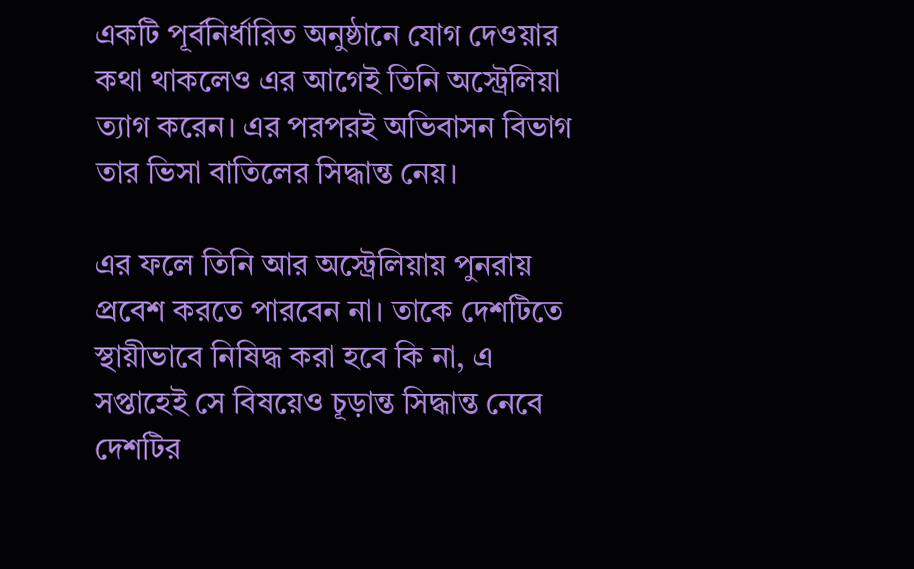একটি পূর্বনির্ধারিত অনুষ্ঠানে যোগ দেওয়ার কথা থাকলেও এর আগেই তিনি অস্ট্রেলিয়া ত্যাগ করেন। এর পরপরই অভিবাসন বিভাগ তার ভিসা বাতিলের সিদ্ধান্ত নেয়।

এর ফলে তিনি আর অস্ট্রেলিয়ায় পুনরায় প্রবেশ করতে পারবেন না। তাকে দেশটিতে স্থায়ীভাবে নিষিদ্ধ করা হবে কি না, এ সপ্তাহেই সে বিষয়েও চূড়ান্ত সিদ্ধান্ত নেবে দেশটির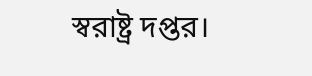স্বরাষ্ট্র দপ্তর।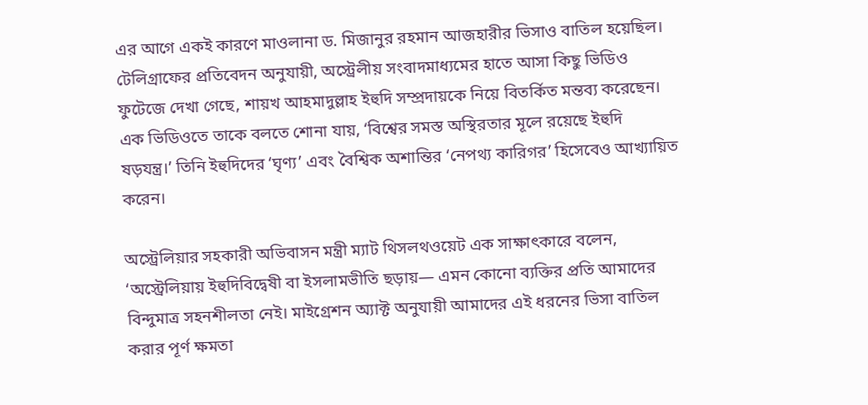এর আগে একই কারণে মাওলানা ড. মিজানুর রহমান আজহারীর ভিসাও বাতিল হয়েছিল। টেলিগ্রাফের প্রতিবেদন অনুযায়ী, অস্ট্রেলীয় সংবাদমাধ্যমের হাতে আসা কিছু ভিডিও ফুটেজে দেখা গেছে, শায়খ আহমাদুল্লাহ ইহুদি সম্প্রদায়কে নিয়ে বিতর্কিত মন্তব্য করেছেন। এক ভিডিওতে তাকে বলতে শোনা যায়, ‘বিশ্বের সমস্ত অস্থিরতার মূলে রয়েছে ইহুদি ষড়যন্ত্র।’ তিনি ইহুদিদের ‘ঘৃণ্য’ এবং বৈশ্বিক অশান্তির ‘নেপথ্য কারিগর’ হিসেবেও আখ্যায়িত করেন।

অস্ট্রেলিয়ার সহকারী অভিবাসন মন্ত্রী ম্যাট থিসলথওয়েট এক সাক্ষাৎকারে বলেন, ‘অস্ট্রেলিয়ায় ইহুদিবিদ্বেষী বা ইসলামভীতি ছড়ায়— এমন কোনো ব্যক্তির প্রতি আমাদের বিন্দুমাত্র সহনশীলতা নেই। মাইগ্রেশন অ্যাক্ট অনুযায়ী আমাদের এই ধরনের ভিসা বাতিল করার পূর্ণ ক্ষমতা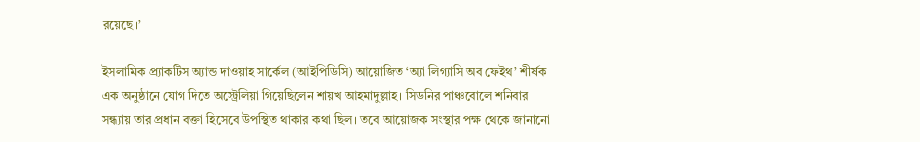রয়েছে।’

ইসলামিক প্র্যাকটিস অ্যান্ড দাওয়াহ সার্কেল (আইপিডিসি) আয়োজিত ‘অ্যা লিগ্যাসি অব ফেইথ’ শীর্ষক এক অনুষ্ঠানে যোগ দিতে অস্ট্রেলিয়া গিয়েছিলেন শায়খ আহমাদুল্লাহ। সিডনির পাঞ্চবোলে শনিবার সন্ধ্যায় তার প্রধান বক্তা হিসেবে উপস্থিত থাকার কথা ছিল। তবে আয়োজক সংস্থার পক্ষ থেকে জানানো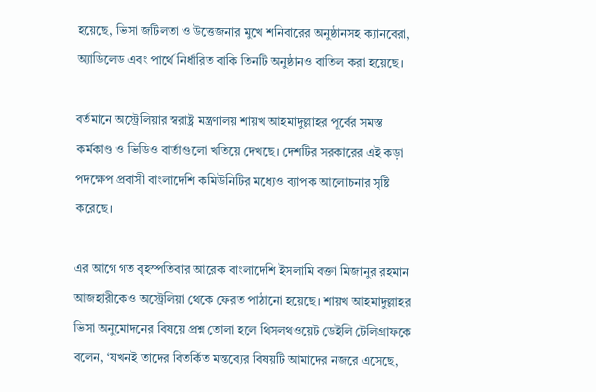হয়েছে, ভিসা জটিলতা ও উত্তেজনার মুখে শনিবারের অনুষ্ঠানসহ ক্যানবেরা, অ্যাডিলেড এবং পার্থে নির্ধারিত বাকি তিনটি অনুষ্ঠানও বাতিল করা হয়েছে।

বর্তমানে অস্ট্রেলিয়ার স্বরাষ্ট্র মন্ত্রণালয় শায়খ আহমাদুল্লাহর পূর্বের সমস্ত কর্মকাণ্ড ও ভিডিও বার্তাগুলো খতিয়ে দেখছে। দেশটির সরকারের এই কড়া পদক্ষেপ প্রবাসী বাংলাদেশি কমিউনিটির মধ্যেও ব্যাপক আলোচনার সৃষ্টি করেছে।

এর আগে গত বৃহস্পতিবার আরেক বাংলাদেশি ইসলামি বক্তা মিজানুর রহমান আজহারীকেও অস্ট্রেলিয়া থেকে ফেরত পাঠানো হয়েছে। শায়খ আহমাদুল্লাহর ভিসা অনুমোদনের বিষয়ে প্রশ্ন তোলা হলে থিসলথওয়েট ডেইলি টেলিগ্রাফকে বলেন, ‘যখনই তাদের বিতর্কিত মন্তব্যের বিষয়টি আমাদের নজরে এসেছে,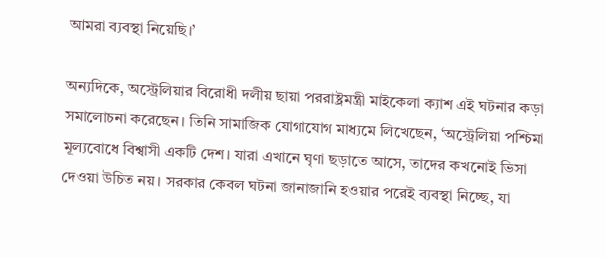আমরা ব্যবস্থা নিয়েছি।’

অন্যদিকে, অস্ট্রেলিয়ার বিরোধী দলীয় ছায়া পররাষ্ট্রমন্ত্রী মাইকেলা ক্যাশ এই ঘটনার কড়া সমালোচনা করেছেন। তিনি সামাজিক যোগাযোগ মাধ্যমে লিখেছেন, ‘অস্ট্রেলিয়া পশ্চিমা মূল্যবোধে বিশ্বাসী একটি দেশ। যারা এখানে ঘৃণা ছড়াতে আসে, তাদের কখনোই ভিসা দেওয়া উচিত নয়। সরকার কেবল ঘটনা জানাজানি হওয়ার পরেই ব্যবস্থা নিচ্ছে, যা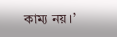কাম্য নয়।’